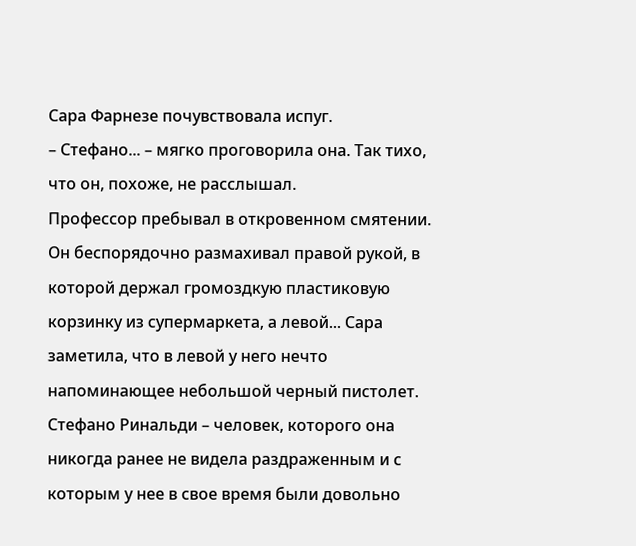Сара Фарнезе почувствовала испуг.
– Стефано... – мягко проговорила она. Так тихо, что он, похоже, не расслышал.
Профессор пребывал в откровенном смятении. Он беспорядочно размахивал правой рукой, в которой держал громоздкую пластиковую корзинку из супермаркета, а левой... Сара заметила, что в левой у него нечто напоминающее небольшой черный пистолет. Стефано Ринальди – человек, которого она никогда ранее не видела раздраженным и с которым у нее в свое время были довольно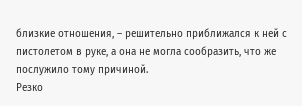близкие отношения, – решительно приближался к ней с пистолетом в руке, а она не могла сообразить, что же послужило тому причиной.
Резко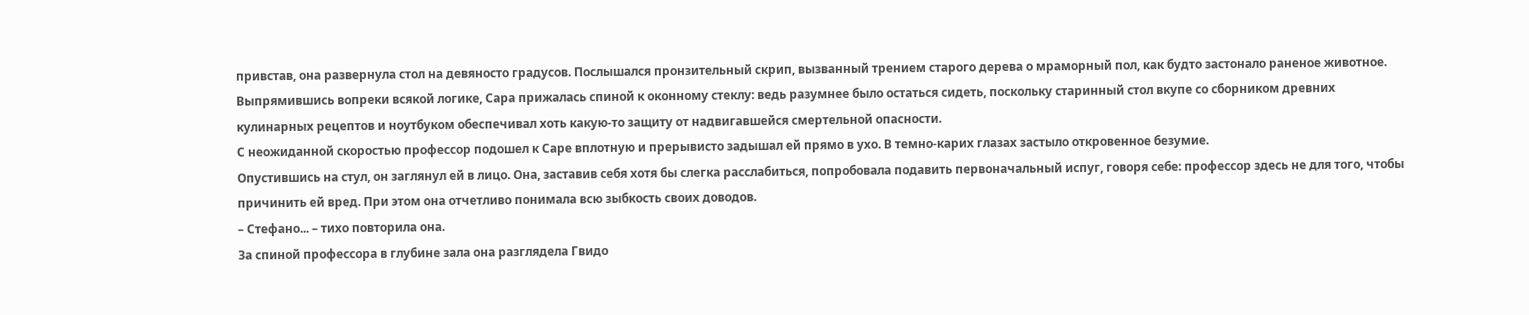привстав, она развернула стол на девяносто градусов. Послышался пронзительный скрип, вызванный трением старого дерева о мраморный пол, как будто застонало раненое животное. Выпрямившись вопреки всякой логике, Сара прижалась спиной к оконному стеклу: ведь разумнее было остаться сидеть, поскольку старинный стол вкупе со сборником древних кулинарных рецептов и ноутбуком обеспечивал хоть какую-то защиту от надвигавшейся смертельной опасности.
С неожиданной скоростью профессор подошел к Саре вплотную и прерывисто задышал ей прямо в ухо. В темно-карих глазах застыло откровенное безумие.
Опустившись на стул, он заглянул ей в лицо. Она, заставив себя хотя бы слегка расслабиться, попробовала подавить первоначальный испуг, говоря себе: профессор здесь не для того, чтобы причинить ей вред. При этом она отчетливо понимала всю зыбкость своих доводов.
– Стефано... – тихо повторила она.
За спиной профессора в глубине зала она разглядела Гвидо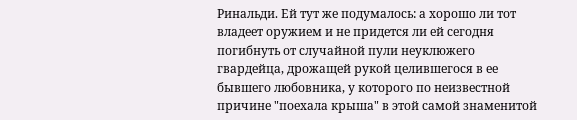Ринальди. Ей тут же подумалось: а хорошо ли тот владеет оружием и не придется ли ей сегодня погибнуть от случайной пули неуклюжего гвардейца, дрожащей рукой целившегося в ее бывшего любовника, у которого по неизвестной причине "поехала крыша" в этой самой знаменитой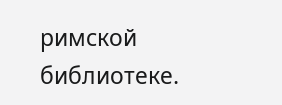римской библиотеке.